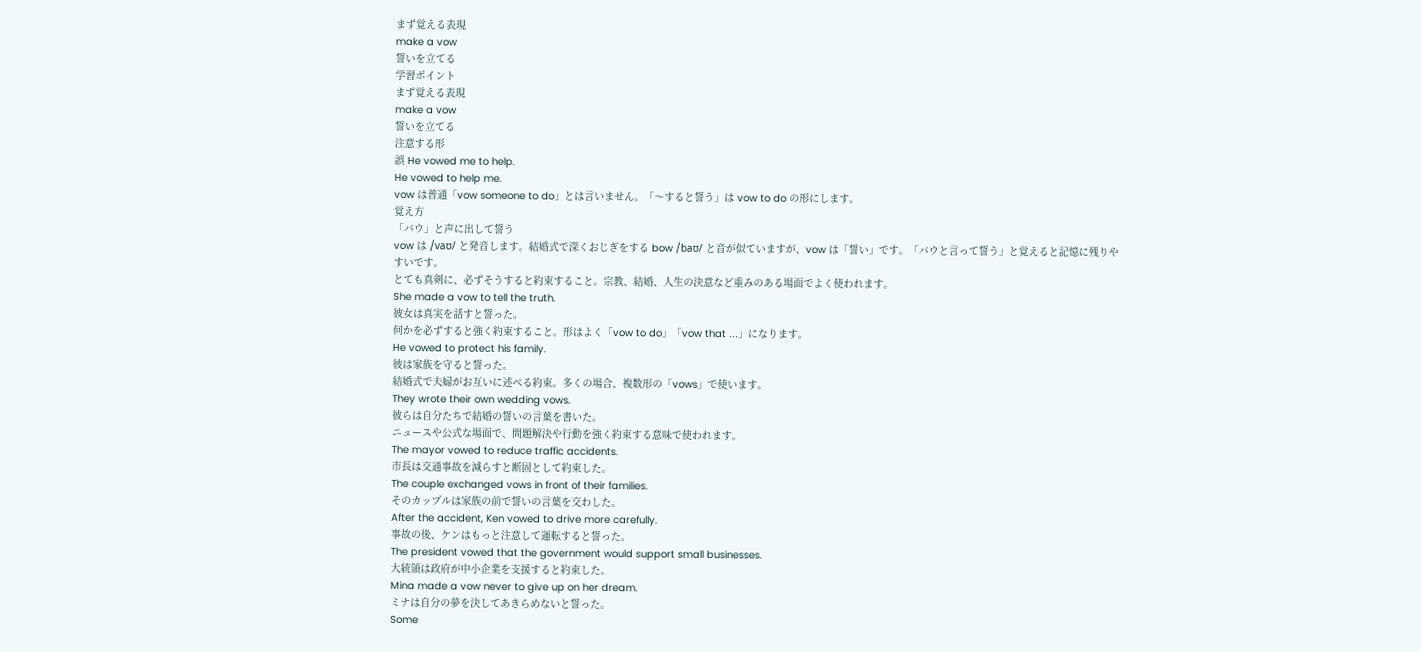まず覚える表現
make a vow
誓いを立てる
学習ポイント
まず覚える表現
make a vow
誓いを立てる
注意する形
誤 He vowed me to help.
He vowed to help me.
vow は普通「vow someone to do」とは言いません。「〜すると誓う」は vow to do の形にします。
覚え方
「バウ」と声に出して誓う
vow は /vaʊ/ と発音します。結婚式で深くおじぎをする bow /baʊ/ と音が似ていますが、vow は「誓い」です。「バウと言って誓う」と覚えると記憶に残りやすいです。
とても真剣に、必ずそうすると約束すること。宗教、結婚、人生の決意など重みのある場面でよく使われます。
She made a vow to tell the truth.
彼女は真実を話すと誓った。
何かを必ずすると強く約束すること。形はよく「vow to do」「vow that ...」になります。
He vowed to protect his family.
彼は家族を守ると誓った。
結婚式で夫婦がお互いに述べる約束。多くの場合、複数形の「vows」で使います。
They wrote their own wedding vows.
彼らは自分たちで結婚の誓いの言葉を書いた。
ニュースや公式な場面で、問題解決や行動を強く約束する意味で使われます。
The mayor vowed to reduce traffic accidents.
市長は交通事故を減らすと断固として約束した。
The couple exchanged vows in front of their families.
そのカップルは家族の前で誓いの言葉を交わした。
After the accident, Ken vowed to drive more carefully.
事故の後、ケンはもっと注意して運転すると誓った。
The president vowed that the government would support small businesses.
大統領は政府が中小企業を支援すると約束した。
Mina made a vow never to give up on her dream.
ミナは自分の夢を決してあきらめないと誓った。
Some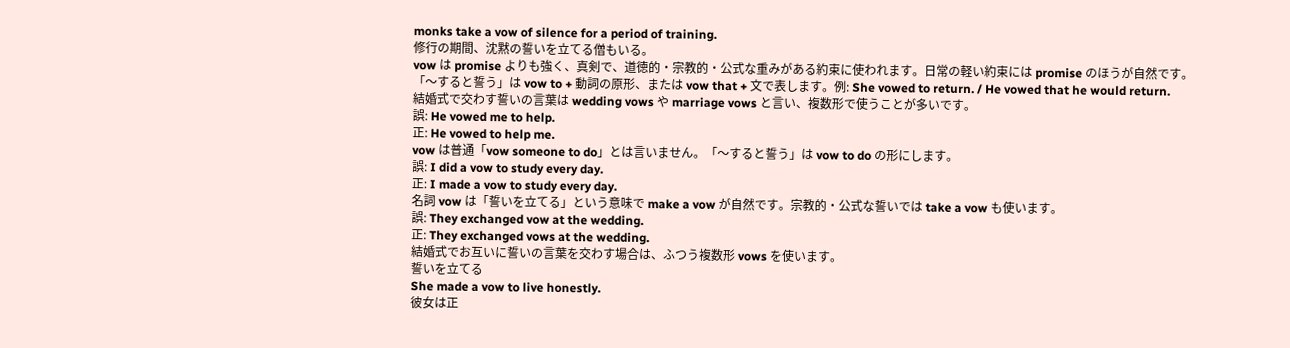monks take a vow of silence for a period of training.
修行の期間、沈黙の誓いを立てる僧もいる。
vow は promise よりも強く、真剣で、道徳的・宗教的・公式な重みがある約束に使われます。日常の軽い約束には promise のほうが自然です。
「〜すると誓う」は vow to + 動詞の原形、または vow that + 文で表します。例: She vowed to return. / He vowed that he would return.
結婚式で交わす誓いの言葉は wedding vows や marriage vows と言い、複数形で使うことが多いです。
誤: He vowed me to help.
正: He vowed to help me.
vow は普通「vow someone to do」とは言いません。「〜すると誓う」は vow to do の形にします。
誤: I did a vow to study every day.
正: I made a vow to study every day.
名詞 vow は「誓いを立てる」という意味で make a vow が自然です。宗教的・公式な誓いでは take a vow も使います。
誤: They exchanged vow at the wedding.
正: They exchanged vows at the wedding.
結婚式でお互いに誓いの言葉を交わす場合は、ふつう複数形 vows を使います。
誓いを立てる
She made a vow to live honestly.
彼女は正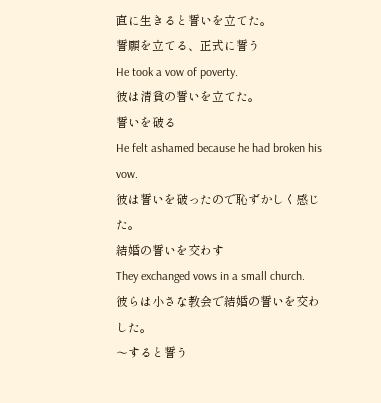直に生きると誓いを立てた。
誓願を立てる、正式に誓う
He took a vow of poverty.
彼は清貧の誓いを立てた。
誓いを破る
He felt ashamed because he had broken his vow.
彼は誓いを破ったので恥ずかしく感じた。
結婚の誓いを交わす
They exchanged vows in a small church.
彼らは小さな教会で結婚の誓いを交わした。
〜すると誓う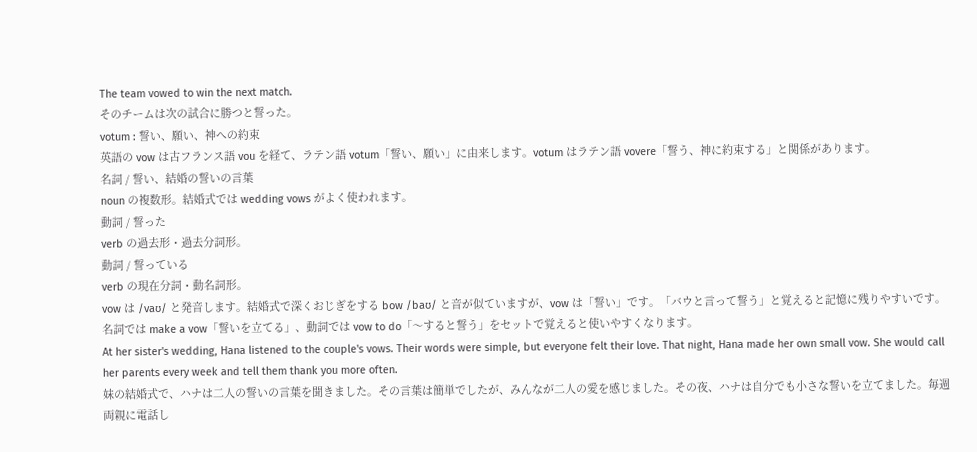The team vowed to win the next match.
そのチームは次の試合に勝つと誓った。
votum : 誓い、願い、神への約束
英語の vow は古フランス語 vou を経て、ラテン語 votum「誓い、願い」に由来します。votum はラテン語 vovere「誓う、神に約束する」と関係があります。
名詞 / 誓い、結婚の誓いの言葉
noun の複数形。結婚式では wedding vows がよく使われます。
動詞 / 誓った
verb の過去形・過去分詞形。
動詞 / 誓っている
verb の現在分詞・動名詞形。
vow は /vaʊ/ と発音します。結婚式で深くおじぎをする bow /baʊ/ と音が似ていますが、vow は「誓い」です。「バウと言って誓う」と覚えると記憶に残りやすいです。
名詞では make a vow「誓いを立てる」、動詞では vow to do「〜すると誓う」をセットで覚えると使いやすくなります。
At her sister's wedding, Hana listened to the couple's vows. Their words were simple, but everyone felt their love. That night, Hana made her own small vow. She would call her parents every week and tell them thank you more often.
妹の結婚式で、ハナは二人の誓いの言葉を聞きました。その言葉は簡単でしたが、みんなが二人の愛を感じました。その夜、ハナは自分でも小さな誓いを立てました。毎週両親に電話し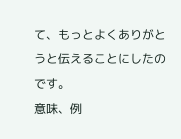て、もっとよくありがとうと伝えることにしたのです。
意味、例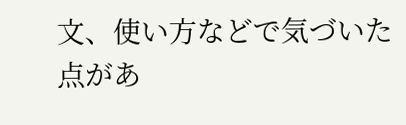文、使い方などで気づいた点があ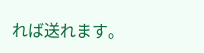れば送れます。